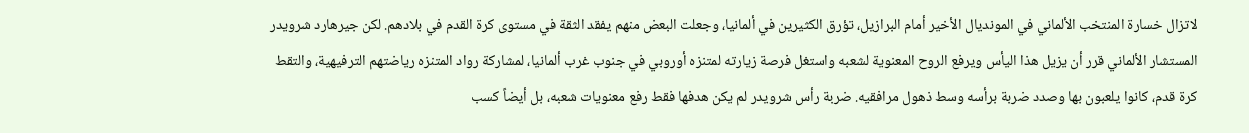لاتزال خسارة المنتخب الألماني في المونديال الأخير أمام البرازيل، تؤرق الكثيرين في ألمانيا، وجعلت البعض منهم يفقد الثقة في مستوى كرة القدم في بلادهم. لكن جيرهارد شرويدر المستشار الألماني قرر أن يزيل هذا اليأس ويرفع الروح المعنوية لشعبه واستغل فرصة زيارته لمتنزه أوروبي في جنوب غرب ألمانيا، لمشاركة رواد المتنزه رياضتهم الترفيهية، والتقط كرة قدم، كانوا يلعبون بها وصدد ضربة برأسه وسط ذهول مرافقيه. ضربة رأس شرويدر لم يكن هدفها فقط رفع معنويات شعبه، بل أيضاً كسب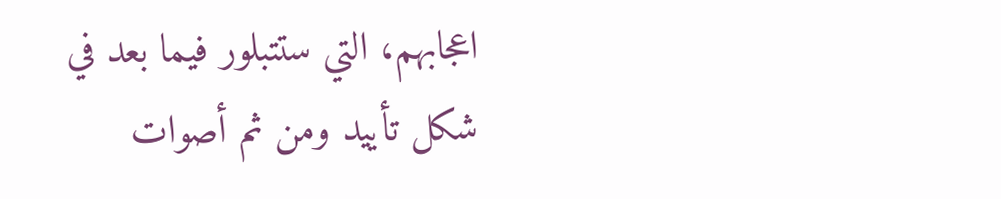اعجابهم، التي ستتبلور فيما بعد في شكل تأييد ومن ثم أصوات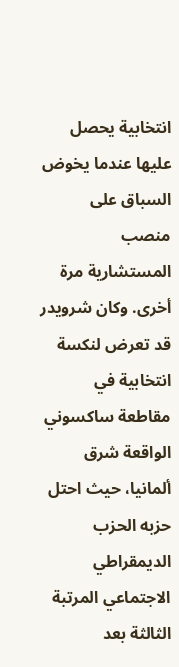انتخابية يحصل عليها عندما يخوض السباق على منصب المستشارية مرة أخرى. وكان شرويدر قد تعرض لنكسة انتخابية في مقاطعة ساكسوني الواقعة شرق ألمانيا، حيث احتل حزبه الحزب الديمقراطي الاجتماعي المرتبة الثالثة بعد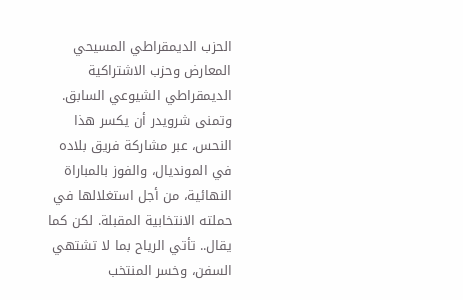الحزب الديمقراطي المسيحي المعارض وحزب الاشتراكية الديمقراطي الشيوعي السابق. وتمنى شرويدر أن يكسر هذا النحس، عبر مشاركة فريق بلاده في المونديال، والفوز بالمباراة النهائية، من أجل استغلالها في حملته الانتخابية المقبلة. لكن كما يقال.. تأتي الرياح بما لا تشتهي السفن، وخسر المنتخب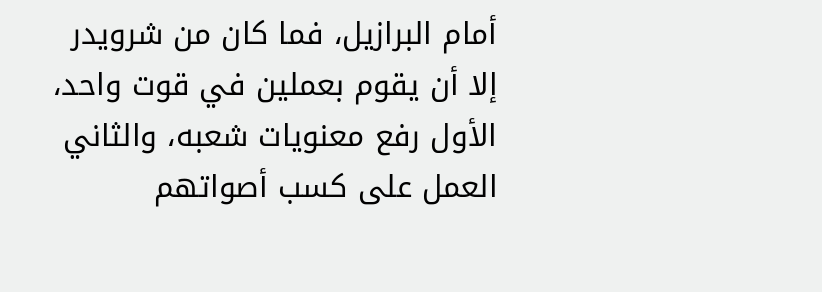أمام البرازيل، فما كان من شرويدر إلا أن يقوم بعملين في قوت واحد، الأول رفع معنويات شعبه، والثاني العمل على كسب أصواتهم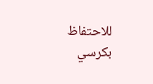للاحتفاظ بكرسي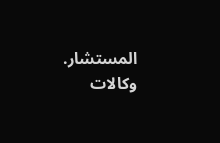المستشار. وكالات